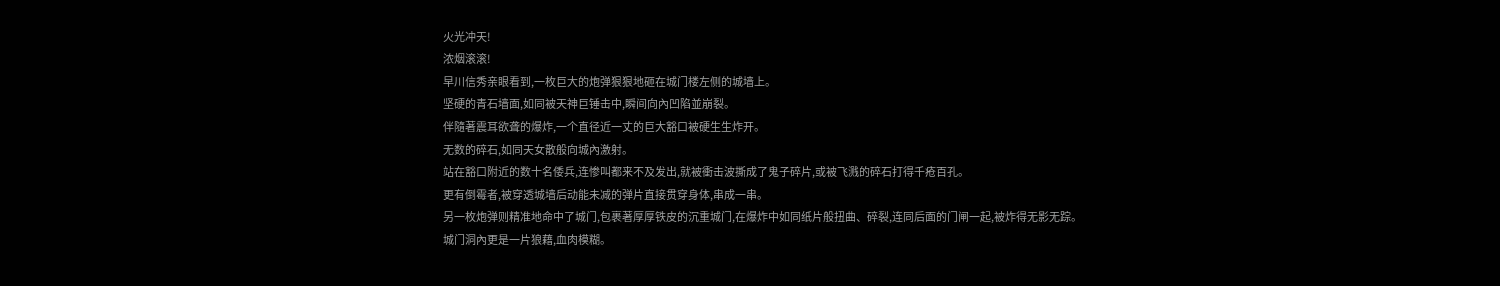火光冲天!
浓烟滚滚!
早川信秀亲眼看到,一枚巨大的炮弹狠狠地砸在城门楼左侧的城墙上。
坚硬的青石墙面,如同被天神巨锤击中,瞬间向內凹陷並崩裂。
伴隨著震耳欲聋的爆炸,一个直径近一丈的巨大豁口被硬生生炸开。
无数的碎石,如同天女散般向城內激射。
站在豁口附近的数十名倭兵,连惨叫都来不及发出,就被衝击波撕成了鬼子碎片,或被飞溅的碎石打得千疮百孔。
更有倒霉者,被穿透城墙后动能未减的弹片直接贯穿身体,串成一串。
另一枚炮弹则精准地命中了城门,包裹著厚厚铁皮的沉重城门,在爆炸中如同纸片般扭曲、碎裂,连同后面的门闸一起,被炸得无影无踪。
城门洞內更是一片狼藉,血肉模糊。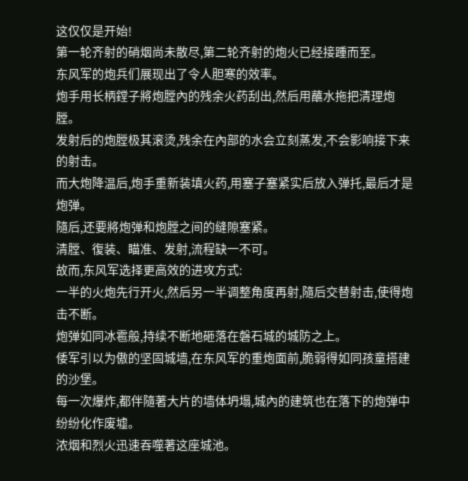这仅仅是开始!
第一轮齐射的硝烟尚未散尽,第二轮齐射的炮火已经接踵而至。
东风军的炮兵们展现出了令人胆寒的效率。
炮手用长柄鏜子將炮膛內的残余火药刮出,然后用蘸水拖把清理炮膛。
发射后的炮膛极其滚烫,残余在內部的水会立刻蒸发,不会影响接下来的射击。
而大炮降温后,炮手重新装填火药,用塞子塞紧实后放入弹托,最后才是炮弹。
隨后,还要將炮弹和炮膛之间的缝隙塞紧。
清膛、復装、瞄准、发射,流程缺一不可。
故而,东风军选择更高效的进攻方式:
一半的火炮先行开火,然后另一半调整角度再射,隨后交替射击,使得炮击不断。
炮弹如同冰雹般,持续不断地砸落在磐石城的城防之上。
倭军引以为傲的坚固城墙,在东风军的重炮面前,脆弱得如同孩童搭建的沙堡。
每一次爆炸,都伴隨著大片的墙体坍塌,城內的建筑也在落下的炮弹中纷纷化作废墟。
浓烟和烈火迅速吞噬著这座城池。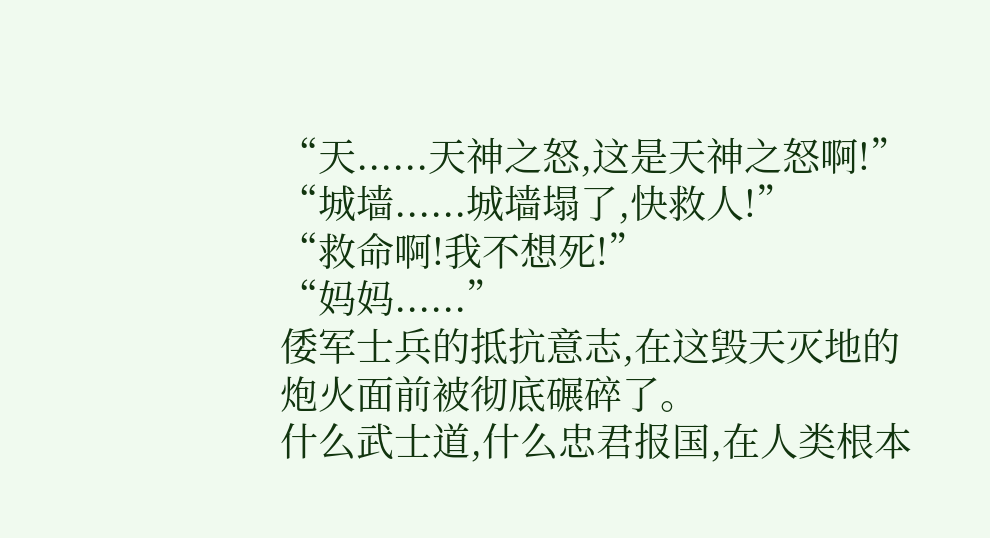“天......天神之怒,这是天神之怒啊!”
“城墙......城墙塌了,快救人!”
“救命啊!我不想死!”
“妈妈......”
倭军士兵的抵抗意志,在这毁天灭地的炮火面前被彻底碾碎了。
什么武士道,什么忠君报国,在人类根本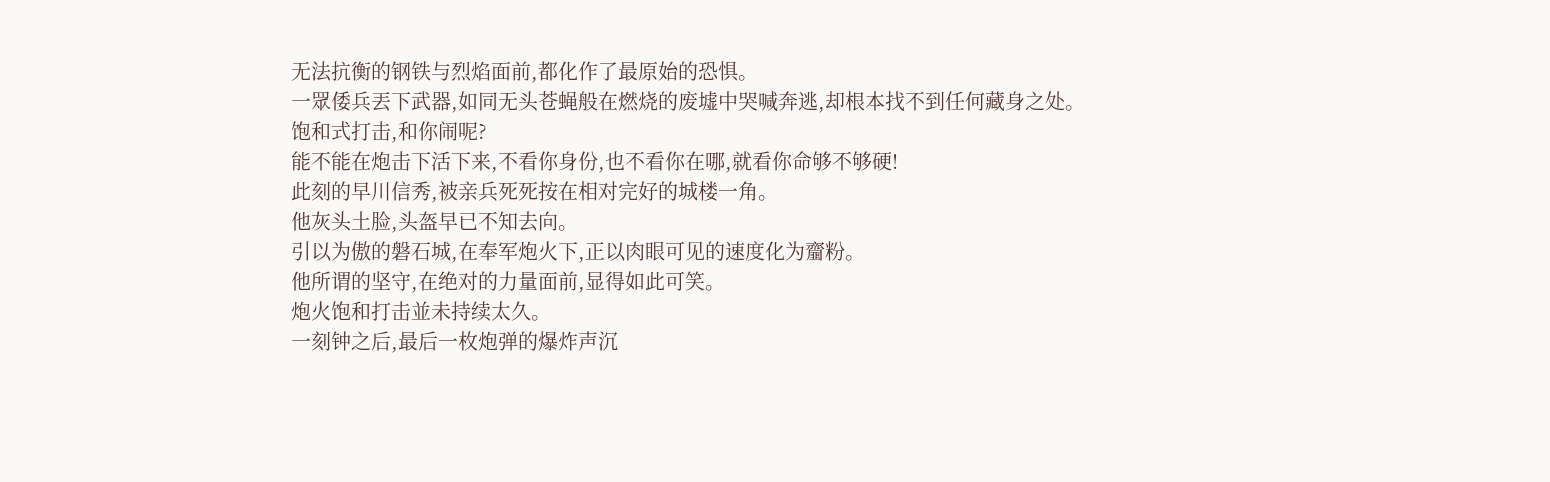无法抗衡的钢铁与烈焰面前,都化作了最原始的恐惧。
一眾倭兵丟下武器,如同无头苍蝇般在燃烧的废墟中哭喊奔逃,却根本找不到任何藏身之处。
饱和式打击,和你闹呢?
能不能在炮击下活下来,不看你身份,也不看你在哪,就看你命够不够硬!
此刻的早川信秀,被亲兵死死按在相对完好的城楼一角。
他灰头土脸,头盔早已不知去向。
引以为傲的磐石城,在奉军炮火下,正以肉眼可见的速度化为齏粉。
他所谓的坚守,在绝对的力量面前,显得如此可笑。
炮火饱和打击並未持续太久。
一刻钟之后,最后一枚炮弹的爆炸声沉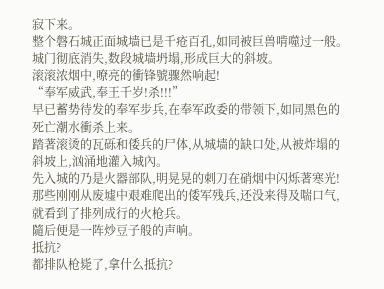寂下来。
整个磐石城正面城墙已是千疮百孔,如同被巨兽啃噬过一般。
城门彻底消失,数段城墙坍塌,形成巨大的斜坡。
滚滚浓烟中,嘹亮的衝锋號骤然响起!
“奉军威武,奉王千岁!杀!!!”
早已蓄势待发的奉军步兵,在奉军政委的带领下,如同黑色的死亡潮水衝杀上来。
踏著滚烫的瓦砾和倭兵的尸体,从城墙的缺口处,从被炸塌的斜坡上,汹涌地灌入城內。
先入城的乃是火器部队,明晃晃的刺刀在硝烟中闪烁著寒光!
那些刚刚从废墟中艰难爬出的倭军残兵,还没来得及喘口气,就看到了排列成行的火枪兵。
隨后便是一阵炒豆子般的声响。
抵抗?
都排队枪毙了,拿什么抵抗?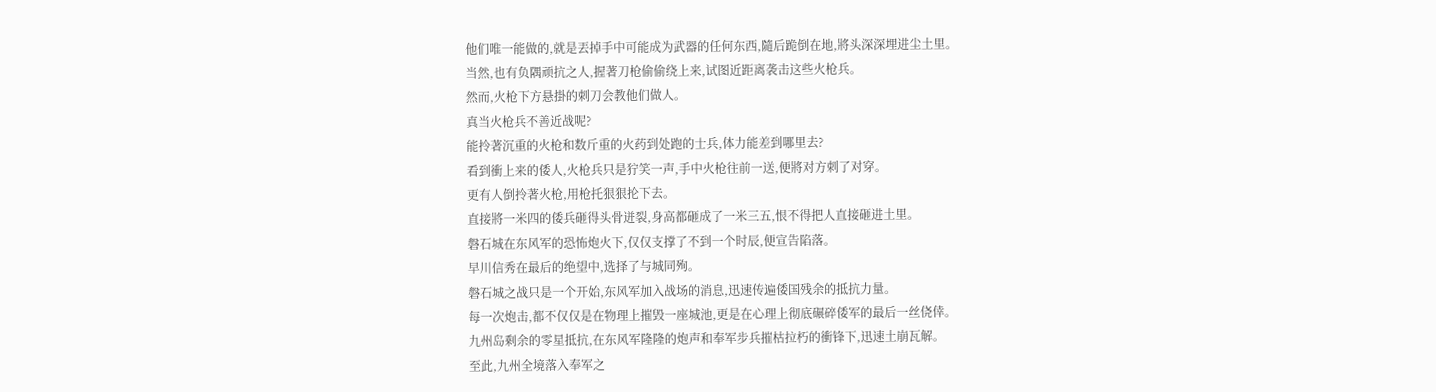他们唯一能做的,就是丟掉手中可能成为武器的任何东西,隨后跪倒在地,將头深深埋进尘土里。
当然,也有负隅顽抗之人,握著刀枪偷偷绕上来,试图近距离袭击这些火枪兵。
然而,火枪下方悬掛的刺刀会教他们做人。
真当火枪兵不善近战呢?
能拎著沉重的火枪和数斤重的火药到处跑的士兵,体力能差到哪里去?
看到衝上来的倭人,火枪兵只是狞笑一声,手中火枪往前一送,便將对方刺了对穿。
更有人倒拎著火枪,用枪托狠狠抡下去。
直接將一米四的倭兵砸得头骨迸裂,身高都砸成了一米三五,恨不得把人直接砸进土里。
磐石城在东风军的恐怖炮火下,仅仅支撑了不到一个时辰,便宣告陷落。
早川信秀在最后的绝望中,选择了与城同殉。
磐石城之战只是一个开始,东风军加入战场的消息,迅速传遍倭国残余的抵抗力量。
每一次炮击,都不仅仅是在物理上摧毁一座城池,更是在心理上彻底碾碎倭军的最后一丝侥倖。
九州岛剩余的零星抵抗,在东风军隆隆的炮声和奉军步兵摧枯拉朽的衝锋下,迅速土崩瓦解。
至此,九州全境落入奉军之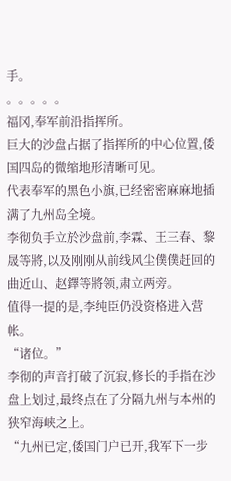手。
。。。。。
福冈,奉军前沿指挥所。
巨大的沙盘占据了指挥所的中心位置,倭国四岛的微缩地形清晰可见。
代表奉军的黑色小旗,已经密密麻麻地插满了九州岛全境。
李彻负手立於沙盘前,李霖、王三春、黎晟等將,以及刚刚从前线风尘僕僕赶回的曲近山、赵鐸等將领,肃立两旁。
值得一提的是,李纯臣仍没资格进入营帐。
“诸位。”
李彻的声音打破了沉寂,修长的手指在沙盘上划过,最终点在了分隔九州与本州的狭窄海峡之上。
“九州已定,倭国门户已开,我军下一步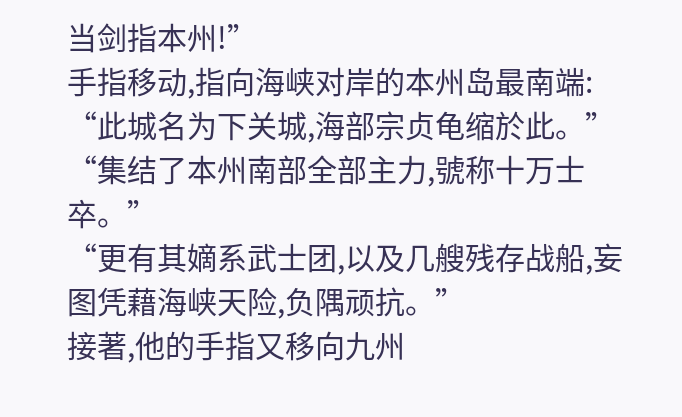当剑指本州!”
手指移动,指向海峡对岸的本州岛最南端:
“此城名为下关城,海部宗贞龟缩於此。”
“集结了本州南部全部主力,號称十万士卒。”
“更有其嫡系武士团,以及几艘残存战船,妄图凭藉海峡天险,负隅顽抗。”
接著,他的手指又移向九州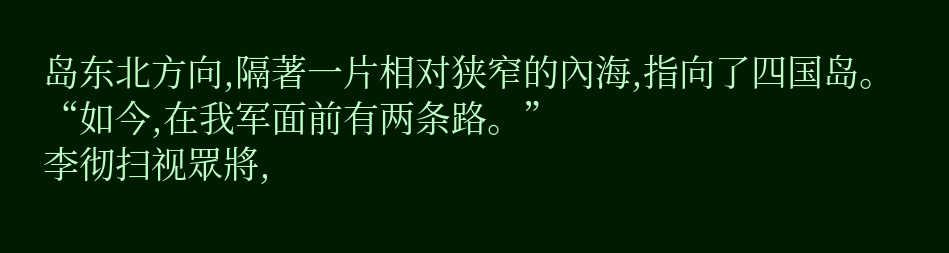岛东北方向,隔著一片相对狭窄的內海,指向了四国岛。
“如今,在我军面前有两条路。”
李彻扫视眾將,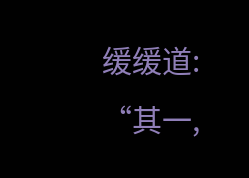缓缓道:
“其一,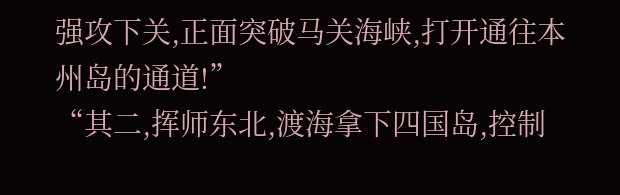强攻下关,正面突破马关海峡,打开通往本州岛的通道!”
“其二,挥师东北,渡海拿下四国岛,控制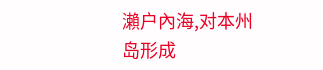瀨户內海,对本州岛形成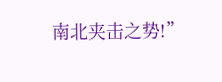南北夹击之势!”